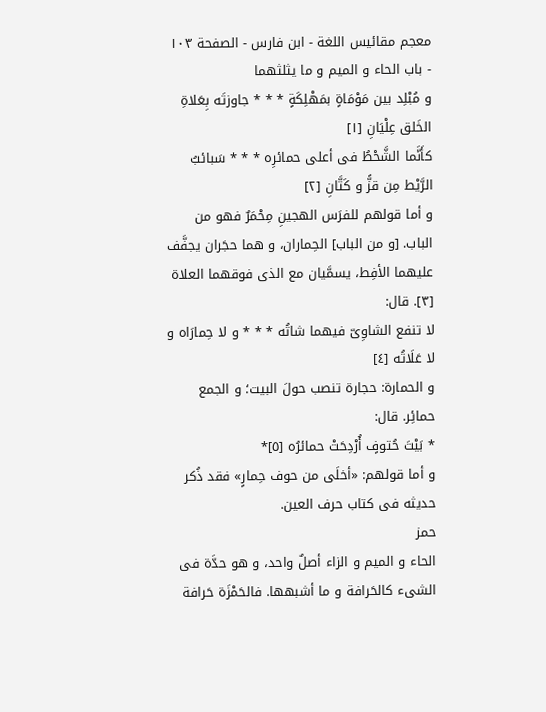معجم مقائيس اللغة - ابن فارس - الصفحة ١٠٣ - باب الحاء و الميم و ما يثلثهما
و مُبْلِد بين مَوْمَاةٍ بمَهْلِكَةٍ * * * جاوزتَه بِعَلاةِ الخَلق عِلْيَانِ [١]
كأَنَّما الشَّحْطُ فى أعلى حمائرِه * * * سَبائبُ الرَّيْط مِن قزًّ و كَتَّانِ [٢]
و أما قولهم للفرَس الهجينِ مِحْمَرٌ فهو من الباب. [و من الباب] الحِماران، و هما حجَران يجفَّف عليهما الأفِط، يسمَّيان مع الذى فوقهما العلاة [٣]. قال:
لا تنفع الشاوِىّ فيهما شاتُه * * * و لا حِمارَاه و لا عَلَاتُه [٤]
و الحمارة: حجارة تنصب حولَ البيت؛ و الجمع حمائِر. قال:
* بَيْتَ حُتوفٍ أُرْدِحَتْ حمائرُه [٥]*
و أما قولهم: «أخلَى من حوف حِمارٍ» فقد ذُكر حديثه فى كتاب حرف العين.
حمز
الحاء و الميم و الزاء أصلٌ واحد، و هو حدَّة فى الشىء كالحَرافة و ما أشبهها. فالحَمْزَة حَرافة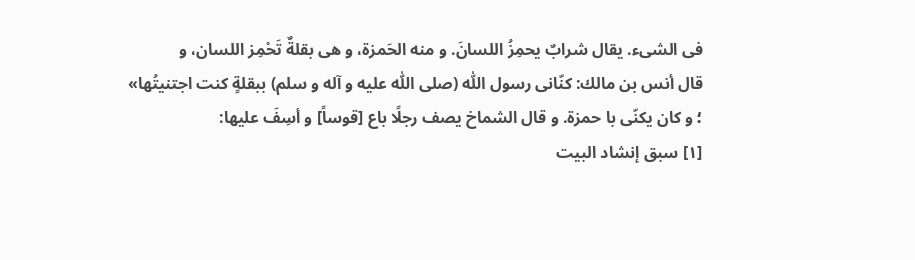فى الشىء. يقال شرابٌ يحمِزُ اللسانَ. و منه الحَمزة، و هى بقلةٌ تَحْمِز اللسان، و
قال أنس بن مالك: كنّانى رسول اللّٰه (صلى اللّٰه عليه و آله و سلم) ببقلةٍ كنت اجتنيتُها»
؛ و كان يكنّى با حمزة. و قال الشماخ يصف رجلًا باع [قوساً] و أسِفَ عليها:
[١] سبق إنشاد البيت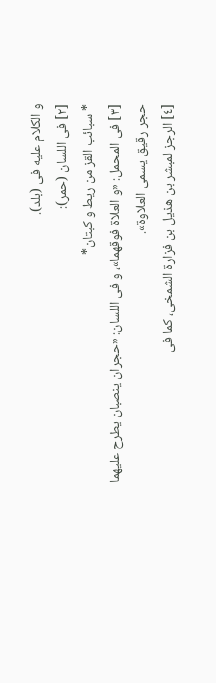و الكلام عليه فى (بلد).
[٢] فى اللسان (حمر):
* سبائب القز من ريط و كبتان*
[٣] فى المحمل: «و العلاة فوقهما»، و فى اللسان: «حجران ينصبان يطرح عليهما حجر رقيق يسمى العلاوة».
[٤] الرجز لمبشر بن هذيل بن فزارة الشمخى، كما فى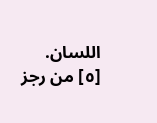اللسان.
[٥] من رجز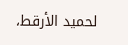لحميد الأرقط،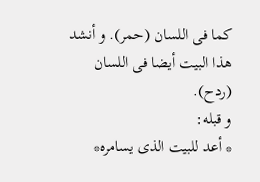كما فى اللسان (حمر). و أنشد هذا البيت أيضا فى اللسان (ردح).
و قبله:
* أعد للبيت الذى يسامره*